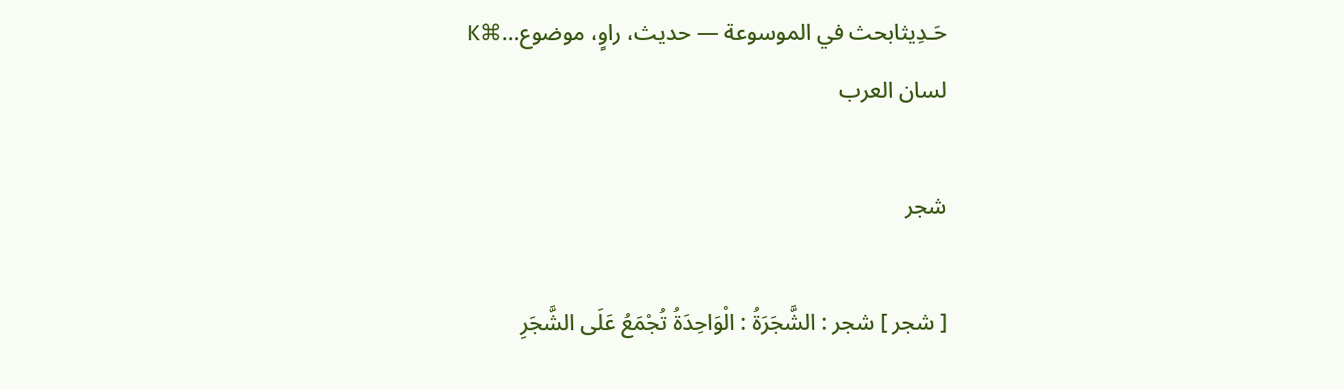حَـدِيثابحث في الموسوعة — حديث، راوٍ، موضوع…⌘K
لسان العرب

شجر

[ شجر ] شجر : الشَّجَرَةُ : الْوَاحِدَةُ تُجْمَعُ عَلَى الشَّجَرِ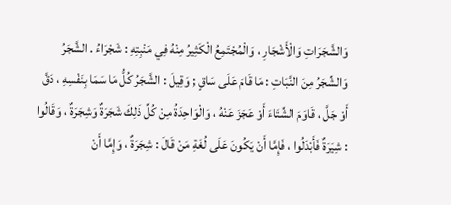وَالشَّجَرَاتِ وَالْأَشْجَارِ ، وَالْمُجْتَمِعُ الْكَثِيرُ مِنْهُ فِي مَنْبِتِهِ : شَجْرَاءُ . الشَّجَرُ وَالشِّجَرُ مِنَ النَّبَاتِ : مَا قَامَ عَلَى سَاقٍ ; وَقِيلَ : الشَّجَرُ كُلُّ مَا سَمَا بِنَفْسِهِ ، دَقَّ أَوْ جَلَّ ، قَاوَمَ الشِّتَاءَ أَوْ عَجَزَ عَنْهُ ، وَالْوَاحِدَةُ مِنْ كُلِّ ذَلِكَ شَجَرَةٌ وَشِجَرَةٌ ، وَقَالُوا : شِيَرَةٌ فَأَبْدَلُوا ، فَإِمَّا أَنْ يَكُونَ عَلَى لُغَةِ مَنْ قَالَ : شِجَرَةٌ ، وَإِمَّا أَنْ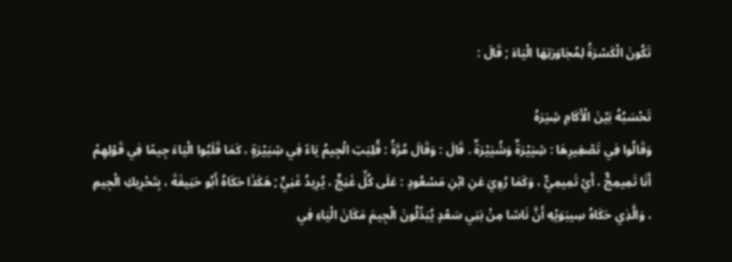تَكُونَ الْكَسْرَةُ لِمُجَاوَرَتِهَا الْيَاءَ ; قَالَ :

تَحْسَبُهُ بَيْنَ الْأَكَامِ شِيَرَهُ
وَقَالُوا فِي تَصْغِيرِهَا : شِيَيْرَةٌ وَشُيَيْرَةٌ . قَالَ : وَقَالَ مُرَّةُ : قُلِبَتِ الْجِيمُ يَاءً فِي شِيَيْرَةٍ ، كَمَا قَلَبُوا الْيَاءَ جِيمًا فِي قَوْلِهِمْ أَنَا تَمِيمِجٌّ ، أَيْ تَمِيمِيٌّ ، وَكَمَا رُوِيَ عَنِ ابْنِ مَسْعُودٍ : عَلَى كُلِّ غَنِجٍّ ، يُرِيدُ غَنِيٍّ ; هَكَذَا حَكَاهُ أَبُو حَنِيفَةَ ، بِتَحْرِيكِ الْجِيمِ ، وَالَّذِي حَكَاهُ سِيبَوَيْهِ أَنَّ نَاسًا مِنْ بَنِي سَعْدٍ يُبَدِّلُونَ الْجِيمَ مَكَانَ الْيَاءِ فِي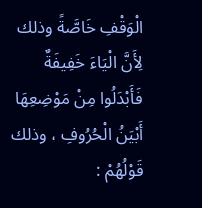الْوَقْفِ خَاصَّةً وذلك لِأَنَّ الْيَاءَ خَفِيفَةٌ فَأَبْدَلُوا مِنْ مَوْضِعِهَا أَبْيَنُ الْحُرُوفِ ، وذلك قَوْلُهُمْ :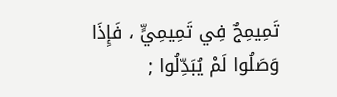تَمِيمِجٌ فِي تَمِيمِيٍّ ، فَإِذَا وَصَلُوا لَمْ يُبَدِّلُوا ;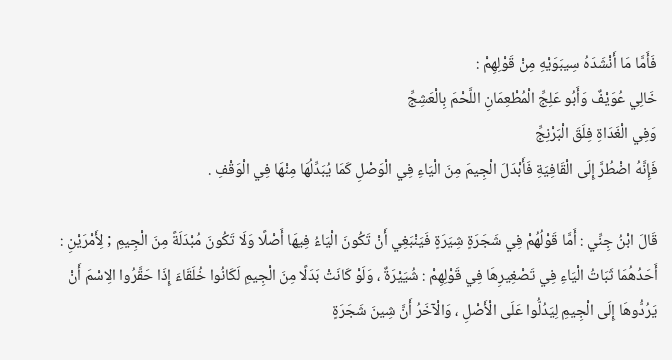فَأَمَّا مَا أَنْشَدَهُ سِيبَوَيْهِ مِنْ قَوْلِهِمْ :
خَالِي عُوَيْفٌ وَأَبُو عَلِجِّ الْمُطْعِمَانِ اللَّحْمَ بِالْعَشِجِّ
وَفِي الْغَدَاةِ فِلَقَ الْبَرْنِجِّ
فَإِنَّهُ اضْطُرَّ إِلَى الْقَافِيَةِ فَأَبْدَلَ الْجِيمَ مِنَ الْيَاءِ فِي الْوَصْلِ كَمَا يُبَدِّلُهَا مِنْهَا فِي الْوَقْفِ .

قَالَ ابْنُ جِنِّي : أَمَّا قَوْلُهُمْ فِي شَجَرَةٍ شِيَرَةٍ فَيَنْبَغِي أَنْ تَكُونَ الْيَاءُ فِيهَا أَصْلًا وَلَا تَكُونَ مُبْدَلَةً مِنَ الْجِيمِ ; لِأَمْرَيْنِ : أَحَدُهُمَا ثَبَاتُ الْيَاءِ فِي تَصْغِيرِهَا فِي قَوْلِهِمْ : شُيَيْرَةٌ ، وَلَوْ كَانَتْ بَدَلًا مِنَ الْجِيمِ لَكَانُوا خُلَقَاءَ إِذَا حَقَّرُوا الِاسْمَ أَنْ يَرُدُّوهَا إِلَى الْجِيمِ لِيَدُلُّوا عَلَى الْأَصْلِ ، وَالْآخَرُ أَنَّ شِينَ شَجَرَةٍ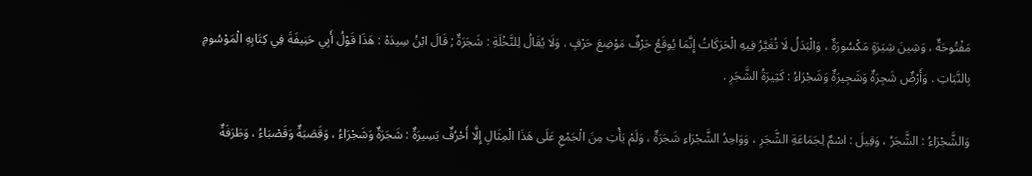مَفْتُوحَةٌ ، وَشِينَ شِيَرَةٍ مَكْسُورَةٌ ، وَالْبَدَلُ لَا تُغَيَّرُ فِيهِ الْحَرَكَاتُ إِنَّمَا يُوقَعُ حَرْفٌ مَوْضِعَ حَرْفٍ . وَلَا يُقَالُ لِلنَّخْلَةِ : شَجَرَةٌ ; قَالَ ابْنُ سِيدَهْ : هَذَا قَوْلُ أَبِي حَنِيفَةَ فِي كِتَابِهِ الْمَوْسُومِ بِالنَّبَاتِ . وَأَرْضٌ شَجِرَةٌ وَشَجِيرَةٌ وَشَجْرَاءُ : كَثِيرَةُ الشَّجَرِ .

وَالشَّجْرَاءُ : الشَّجَرُ ، وَقِيلَ : اسْمٌ لِجَمَاعَةِ الشَّجَرِ ، وَوَاحِدُ الشَّجْرَاءِ شَجَرَةٌ ، وَلَمْ يَأْتِ مِنَ الْجَمْعِ عَلَى هَذَا الْمِثَالِ إِلَّا أَحْرُفٌ يَسِيرَةٌ : شَجَرَةٌ وَشَجْرَاءُ ، وَقَصَبَةٌ وَقَصْبَاءُ ، وَطَرَفَةٌ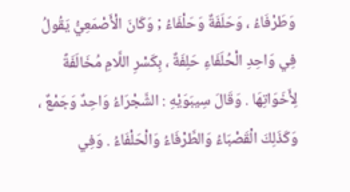وَطَرْفَاءُ ، وَحَلَفَةٌ وَحَلْفَاءُ ; وَكَانَ الْأَصْمَعِيُّ يَقُولُ فِي وَاحِدِ الْحُلَفَاءِ حَلِفَةٌ ، بِكَسْرِ اللَّامِ مُخَالَفَةً لِأَخَوَاتِهَا . وَقَالَ سِيبَوَيْهِ : الشَّجْرَاءُ وَاحِدٌ وَجَمْعٌ ، وَكَذَلِكَ الْقَصْبَاءُ وَالطَّرْفَاءُ وَالْحَلْفَاءُ . وَفِي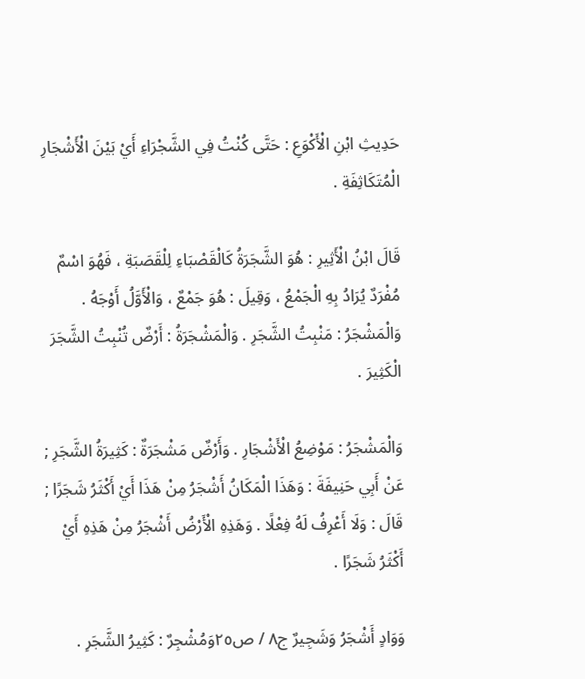حَدِيثِ ابْنِ الْأَكْوَعِ : حَتَّى كُنْتُ فِي الشَّجْرَاءِ أَيْ بَيْنَ الْأَشْجَارِ الْمُتَكَاثِفَةِ .

قَالَ ابْنُ الْأَثِيرِ : هُوَ الشَّجَرَةُ كَالْقَصْبَاءِ لِلْقَصَبَةِ ، فَهُوَ اسْمٌ مُفْرَدٌ يُرَادُ بِهِ الْجَمْعُ ، وَقِيلَ : هُوَ جَمْعٌ ، وَالْأَوَّلُ أَوْجَهُ . وَالْمَشْجَرُ : مَنْبِتُ الشَّجَرِ . وَالْمَشْجَرَةُ : أَرْضٌ تُنْبِتُ الشَّجَرَ الْكَثِيرَ .

وَالْمَشْجَرُ : مَوْضِعُ الْأَشْجَارِ . وَأَرْضٌ مَشْجَرَةٌ : كَثِيرَةُ الشَّجَرِ ; عَنْ أَبِي حَنِيفَةَ : وَهَذَا الْمَكَانُ أَشْجَرُ مِنْ هَذَا أَيْ أَكْثَرُ شَجَرًا ; قَالَ : وَلَا أَعْرِفُ لَهُ فِعْلًا . وَهَذِهِ الْأَرْضُ أَشْجَرُ مِنْ هَذِهِ أَيْ أَكْثَرُ شَجَرًا .

وَوَادٍ أَشْجَرُ وَشَجِيرٌ ج٨ / ص٢٥وَمُشْجِرٌ : كَثِيرُ الشَّجَرِ .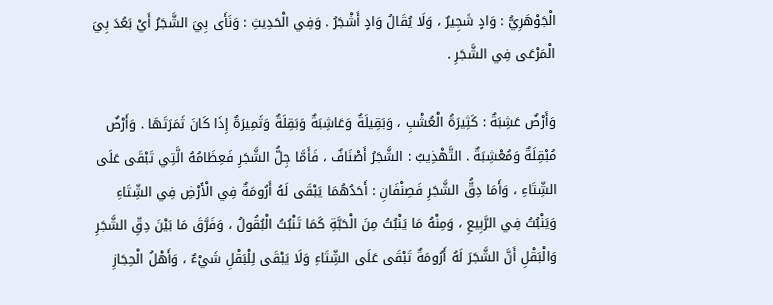الْجَوْهَرِيُّ : وَادٍ شَجِيرٌ ، وَلَا يُقَالُ وَادٍ أَشْجَرُ . وَفِي الْحَدِيثِ : وَنَأَى بِيَ الشَّجَرُ أَيْ بَعُدَ بِيَ الْمَرْعَى فِي الشَّجَرِ .

وَأَرْضٌ عَشِبَةٌ : كَثِيرَةُ الْعُشْبِ ، وَبَقِيلَةٌ وَعَاشِبَةٌ وَبَقِلَةٌ وَثَمِيرَةٌ إِذَا كَانَ ثَمَرَتَهَا . وَأَرْضٌ مُبْقِلَةٌ وَمُعْشِبَةٌ . التَّهْذِيبُ : الشَّجَرُ أَصْنَافٌ ، فَأَمَّا جِلُّ الشَّجَرِ فَعِظَامُهُ الَّتِي تَبْقَى عَلَى الشِّتَاءِ ، وَأَمَا دِقُّ الشَّجَرِ فَصِنْفَانِ : أَحَدُهُمَا يَبْقَى لَهُ أَرُومَةٌ فِي الْأَرْضِ فِي الشِّتَاءِ وَيَنْبُتُ فِي الرَّبِيعِ ، وَمِنْهُ مَا يَنْبُتُ مِنَ الْحَبَّةِ كَمَا تَنْبُتُ الْبُقُولُ ، وَفَرَّقَ مَا بَيْنَ دِقِّ الشَّجَرِ وَالْبَقْلِ أَنَّ الشَّجَرَ لَهُ أَرُومَةٌ تَبْقَى عَلَى الشِّتَاءِ وَلَا يَبْقَى لِلْبَقْلِ شَيْءٌ ، وَأَهْلُ الْحِجَازِ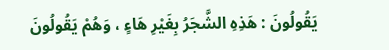يَقُولُونَ : هَذِهِ الشَّجَرُ بِغَيْرِ هَاءٍ ، وَهُمْ يَقُولُونَ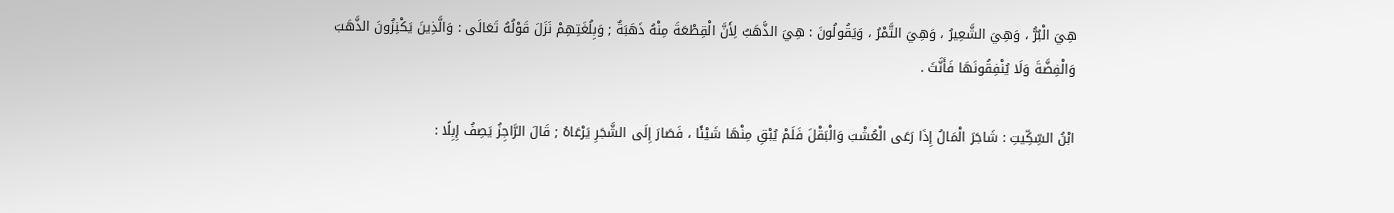هِيَ الْبُرُّ ، وَهِيَ الشَّعِيرُ ، وَهِيَ التَّمْرُ ، وَيَقُولُونَ : هِيَ الذَّهَبُ لِأَنَّ الْقِطْعَةَ مِنْهُ ذَهَبَةٌ ; وَبِلُغَتِهِمْ نَزَلَ قَوْلُهُ تَعَالَى : وَالَّذِينَ يَكْنِزُونَ الذَّهَبَ وَالْفِضَّةَ وَلَا يُنْفِقُونَهَا فَأَنَّثَ .

ابْنُ السِّكِّيتِ : شَاجَرَ الْمَالُ إِذَا رَعَى الْعُشْبَ وَالْبَقْلَ فَلَمْ يُبْقِ مِنْهَا شَيْئًا ، فَصَارَ إِلَى الشَّجَرِ يَرْعَاهُ ; قَالَ الرَّاجِزُ يَصِفُ إِبِلًا :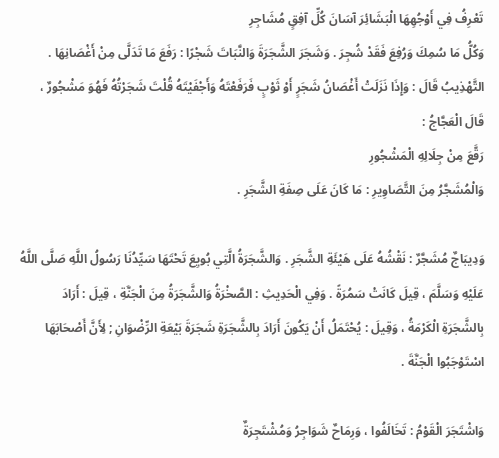تَعْرِفُ فِي أَوْجُهِهَا الْبَشَائِرَ آسَانَ كُلِّ آفِقٍ مُشَاجِرِ
وَكُلُّ مَا سُمِكَ وَرُفِعَ فَقَدْ شُجِرَ . وَشَجَرَ الشَّجَرَةَ وَالنَّبَاتَ شَجْرًا : رَفَعَ مَا تَدَلَّى مِنْ أَغْصَانِهَا . التَّهْذِيبُ قَالَ : وَإِذَا نَزَلَتْ أَغْصَانُ شَجَرٍ أَوْ ثَوْبٍ فَرَفَعْتَهُ وَأَجْفَيْتَهُ قُلْتَ شَجَرْتُهُ فَهُوَ مَشْجُورٌ ، قَالَ الْعَجَّاجُ :
رَقَّعَ مِنْ جِلَالِهِ الْمَشْجُورِ
وَالْمُشَجَّرُ مِنَ التَّصَاوِيرِ : مَا كَانَ عَلَى صِفَةِ الشَّجَرِ .

وَدِيبَاجٌ مُشَجَّرٌ : نَقْشُهُ عَلَى هَيْئَةِ الشَّجَرِ . وَالشَّجَرَةُ الَّتِي بُويِعَ تَحْتَهَا سَيِّدُنَا رَسُولُ اللَّهِ صَلَّى اللَّهُ عَلَيْهِ وَسَلَّمَ ، قِيلَ كَانَتْ سَمُرَةً . وَفِي الْحَدِيثِ : الصَّخْرَةُ وَالشَّجَرَةُ مِنَ الْجَنَّةِ ، قِيلَ : أَرَادَ بِالشَّجَرَةِ الْكَرْمَةُ ، وَقِيلَ : يُحْتَمَلُ أَنْ يَكُونَ أَرَادَ بِالشَّجَرَةِ شَجَرَةَ بَيْعَةِ الرِّضْوَانِ ; لِأَنَّ أَصْحَابَهَا اسْتَوْجَبُوا الْجَنَّةَ .

وَاشْتَجَرَ الْقَوْمُ : تَخَالَفُوا ، وَرِمَاحٌ شَوَاجِرُ وَمُشْتَجِرَةٌ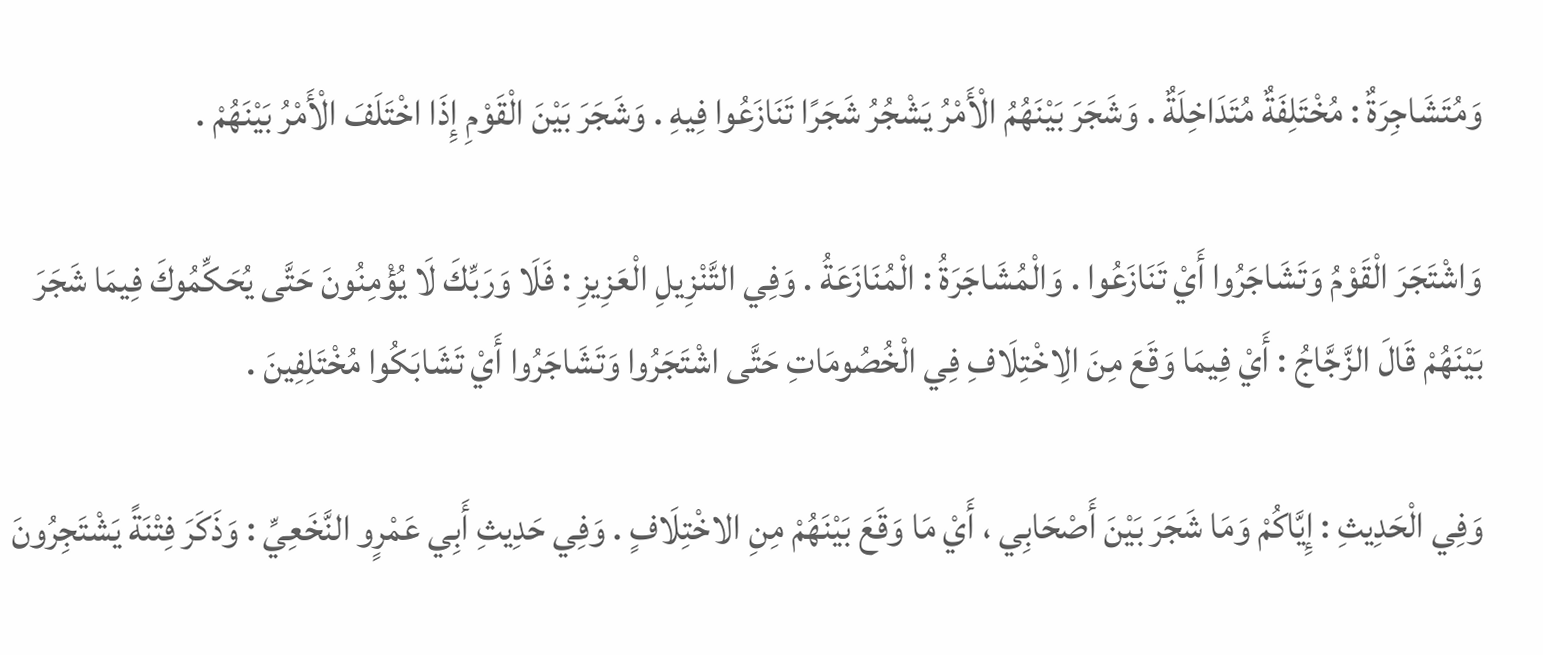وَمُتَشَاجِرَةٌ : مُخْتَلِفَةٌ مُتَدَاخِلَةٌ . وَشَجَرَ بَيْنَهُمُ الْأَمْرُ يَشْجُرُ شَجَرًا تَنَازَعُوا فِيهِ . وَشَجَرَ بَيْنَ الْقَوْمِ إِذَا اخْتَلَفَ الْأَمْرُ بَيْنَهُمْ .

وَاشْتَجَرَ الْقَوْمُ وَتَشَاجَرُوا أَيْ تَنَازَعُوا . وَالْمُشَاجَرَةُ : الْمُنَازَعَةُ . وَفِي التَّنْزِيلِ الْعَزِيزِ : فَلَا وَرَبِّكَ لَا يُؤْمِنُونَ حَتَّى يُحَكِّمُوكَ فِيمَا شَجَرَ بَيْنَهُمْ قَالَ الزَّجَّاجُ : أَيْ فِيمَا وَقَعَ مِنَ الِاخْتِلَافِ فِي الْخُصُومَاتِ حَتَّى اشْتَجَرُوا وَتَشَاجَرُوا أَيْ تَشَابَكُوا مُخْتَلِفِينَ .

وَفِي الْحَدِيثِ : إِيَّاكُمْ وَمَا شَجَرَ بَيْنَ أَصْحَابِي ، أَيْ مَا وَقَعَ بَيْنَهُمْ مِنِ الاخْتِلَافٍ . وَفِي حَدِيثِ أَبِي عَمْرٍو النَّخَعِيِّ : وَذَكَرَ فِتْنَةً يَشْتَجِرُونَ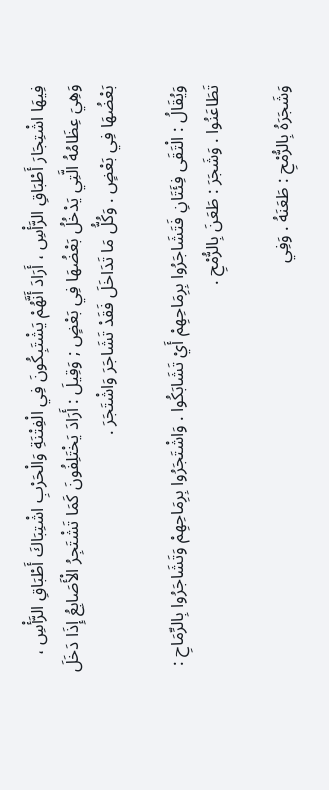فِيهَا اشْتِجَارَ أَطْبَاقِ الرَّأْسِ ، أَرَادَ أَنَّهُمْ يَشْتَبِكُونَ فِي الْفِتْنَةِ وَالْحَرْبِ اشْتِبَاكَ أَطْبَاقِ الرَّأْسِ ، وَهِيَ عِظَامُهُ الَّتِي يَدْخُلُ بَعْضُهَا فِي بَعْضٍ ; وَقِيلَ : أَرَادَ يَخْتَلِفُونَ كَمَا تَشْتَجِرُ الْأَصَابِعُ إِذَا دَخَلَ بَعْضُهَا فِي بَعْضٍ . وَكُلُّ مَا تَدَاخَلَ فَقَدْ تَشَاجَرَ وَاشْتَجَرَ .

وَيُقَالُ : الْتَقَى فِئَتَانِ فَتَشَاجَرُوا بِرِمَاحِهِمْ أَيْ تَشَابَكُوا . وَاشْتَجَرُوا بِرِمَاحِهِمْ وَتَشَاجَرُوا بِالرِّمَاحِ : تَطَاعَنُوا . وَشَجَرَ : طَعَنَ بِالرُّمْحِ .

وَشَجَرَهُ بِالرُّمْحِ : طَعَنَهُ . وَفِي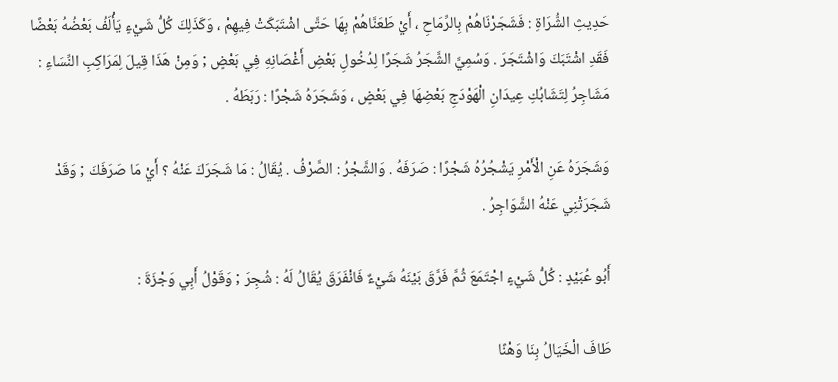حَدِيثِ الشُّرَاةِ : فَشَجَرْنَاهُمْ بِالرِّمَاحِ ، أَيْ طَعَنَّاهُمْ بِهَا حَتَّى اشْتَبَكَتْ فِيهِمْ ، وَكَذَلِكَ كُلُّ شَيْءٍ يَأْلَفُ بَعْضُهُ بَعْضًا فَقَدِ اشْتَبَكَ وَاشْتَجَرَ . وَسُمِيَّ الشَّجَرُ شَجَرًا لِدُخُولِ بَعْضِ أَغْصَانِهِ فِي بَعْضٍ ; وَمِنْ هَذَا قِيلَ لِمَرَاكِبِ النِّسَاءِ : مَشَاجِرُ لِتَشَابُكِ عِيدَانِ الْهَوْدَجِ بَعْضِهَا فِي بَعْضٍ ، وَشَجَرَهُ شَجْرًا : رَبَطَهُ .

وَشَجَرَهُ عَنِ الْأَمْرِ يَشْجُرُهُ شَجْرًا : صَرَفَهُ . وَالشَّجْرُ : الصَّرْفُ . يُقَالُ : مَا شَجَرَكَ عَنْهُ ؟ أَيْ مَا صَرَفَكَ ; وَقَدْ شَجَرَتْنِي عَنْهُ الشَّوَاجِرُ .

أَبُو عُبَيْدٍ : كُلُّ شَيْءٍ اجْتَمَعَ ثُمَّ فَرَّقَ بَيْنَهُ شَيْءٌ فَانْفَرَقَ يُقَالُ لَهُ : شُجِرَ ; وَقَوْلُ أَبِي وَجْزَةَ :

طَافَ الْخَيَالُ بِنَا وَهْنًا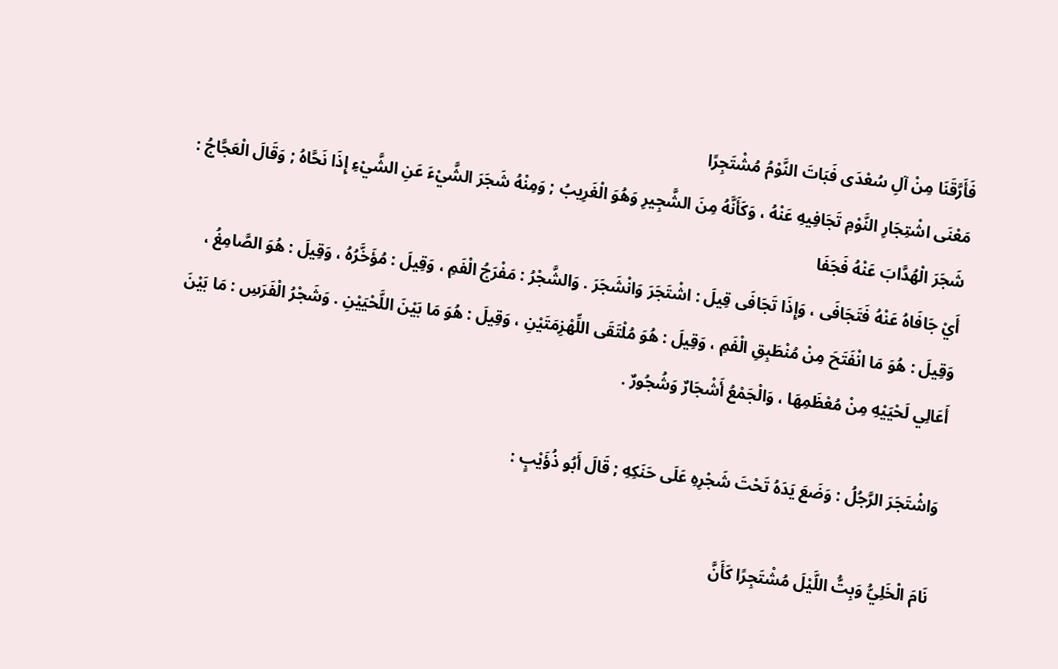فَأَرَّقَنَا مِنْ آلِ سُعْدَى فَبَاتَ النَّوْمُ مُشْتَجِرًا
مَعْنَى اشْتِجَارِ النَّوْمِ تَجَافِيهِ عَنْهُ ، وَكَأَنَّهُ مِنَ الشَّجِيرِ وَهُوَ الْغَرِيبُ ; وَمِنْهُ شَجَرَ الشَّيْءَ عَنِ الشَّيْءِ إِذَا نَحَّاهُ ; وَقَالَ الْعَجَّاجُ :
شَجَرَ الْهُدَّابَ عَنْهُ فَجَفَا
أَيْ جَافَاهُ عَنْهُ فَتَجَافَى ، وَإِذَا تَجَافَى قِيلَ : اشْتَجَرَ وَانْشَجَرَ . وَالشَّجْرُ : مَفْرَجُ الْفَمِ ، وَقِيلَ : مُؤَخَّرُهُ ، وَقِيلَ : هُوَ الصَّامِغُ ، وَقِيلَ : هُوَ مَا انْفَتَحَ مِنْ مُنْطَبِقِ الْفَمِ ، وَقِيلَ : هُوَ مُلْتَقَى اللِّهْزِمَتَيْنِ ، وَقِيلَ : هُوَ مَا بَيْنَ اللَّحْيَيْنِ . وَشَجْرُ الْفَرَسِ : مَا بَيْنَ أَعَالِي لَحْيَيْهِ مِنْ مُعْظَمِهَا ، وَالْجَمْعُ أَشْجَارٌ وَشُجُورٌ .

وَاشْتَجَرَ الرَّجُلُ : وَضَعَ يَدَهُ تَحْتَ شَجْرِهِ عَلَى حَنَكِهِ ; قَالَ أَبُو ذُؤَيْبٍ :

نَامَ الْخَلِيُّ وَبِتُّ اللَّيْلَ مُشْتَجِرًا كَأَنَّ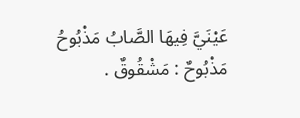عَيْنَيَّ فِيهَا الصَّابُ مَذْبُوحُ
مَذْبُوحٌ : مَشْقُوقٌ .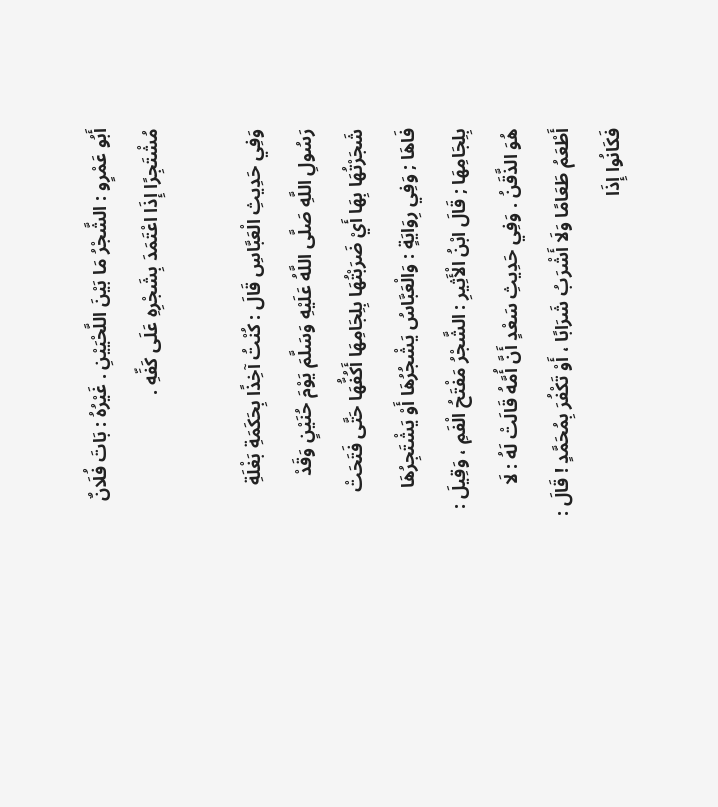أَبُو عَمْرٍو : الشَّجْرُ مَا بَيْنَ اللَّحْيَيْنِ . غَيْرُهُ : بَاتَ فُلَانٌ مُشْتَجِرًا إِذَا اعْتَمَدَ بِشَجْرِهِ عَلَى كَفِّهِ .

وَفِي حَدِيثِ الْعَبَّاسِ قَالَ : كُنْتُ آخِذًا بِحَكَمَةِ بَغْلَةِ رَسُولِ اللَّهِ صَلَّى اللَّهُ عَلَيْهِ وَسَلَّمَ يَوْمَ حُنَيْنٍ وَقَدْ شَجَرْتُهَا بِهَا أَيْ ضَرَبْتُهَا بِلِجَامِهَا أَكُفُّهَا حَتَّى فَتَحَتْ فَاهَا ; وَفِي رِوَايَةٍ : وَالْعَبَّاسُ يَشْجُرُهَا أَوْ يَشْتَجِرُهَا بِلِجَامِهَا ; قَالَ ابْنُ الْأَثِيرِ : الشَّجْرُ مَفْتَحُ الْفَمِ ، وَقِيلَ : هُوَ الذَّقَنُ . وَفِي حَدِيثِ سَعْدٍ أَنَّ أُمَّهُ قَالَتْ لَهُ : لَا أَطْعَمُ طَعَامًا وَلَا أَشْرَبُ شَرَابًا ، أَوْ تَكْفُرَ بِمُحَمَّدٍ ! قَالَ : فَكَانُوا إِذَا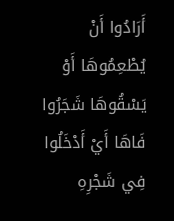أَرَادُوا أَنْ يُطْعِمُوهَا أَوْ يَسْقُوهَا شَجَرُوا فَاهَا أَيْ أَدْخَلُوا فِي شَجْرِهِ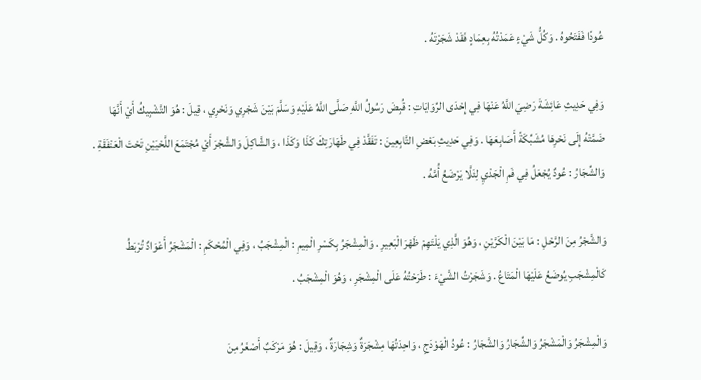عُودًا فَفَتَحُوهُ . وَكُلُّ شَيْءٍ عَمَدْتُهُ بِعِمَادٍ فَقَدْ شَجَرْتَهُ .

وَفِي حَدِيثِ عَائِشَةَ رَضِيَ اللَّهُ عَنْهَا فِي إِحْدَى الرِّوَايَاتِ : قُبِضَ رَسُولُ اللَّهِ صَلَّى اللَّهُ عَلَيْهِ وَسَلَّمَ بَيْنَ شَجْرِي وَنَحْرِي ، قِيلَ : هُوَ التَّشْبِيكُ أَيْ أَنَّهَا ضَمَّتْهُ إِلَى نَحْرِهَا مُشَبِّكَةً أَصَابِعَهَا . وَفِي حَدِيثِ بَعْضِ التَّابِعِينَ : تَفَقَّدْ فِي طَهَارَتِكَ كَذَا وَكَذَا ، وَالشَّاكِلَ وَالشَّجْرَ أَيْ مُجْتَمَعَ اللَّحْيَيْنِ تَحْتَ الْعَنْفَقَةِ . وَالشِّجَارُ : عُودٌ يُجْعَلُ فِي فَمِ الْجَدْيِ لِئَلَّا يَرْضَعُ أُمَّهُ .

وَالشَّجْرُ مِنَ الرَّحْلِ : مَا بَيْنَ الْكَرَّيْنِ ، وَهُوَ الَّذِي يَلْتَهِمْ ظَهْرَ الْبَعِيرِ . وَالْمِشْجَرُ بِكَسْرِ الْمِيمِ : الْمِشْجَبُ ، وَفِي الْمُحْكَمِ : الْمَشْجَرُ أَعْوَادٌ تُرْبَطُ كَالْمِشْجَبِ يُوضَعُ عَلَيْهَا الْمَتَاعُ . وَشَجَرْتُ الشَّيْءَ : طَرَحْتُهُ عَلَى الْمِشْجَرِ ، وَهُوَ الْمِشْجَبُ .

وَالْمِشْجَرُ وَالْمَشْجَرُ وَالشِّجَارُ وَالشَّجَارُ : عُودُ الْهَوْدَجِ ، وَاحِدَتُهَا مِشْجَرَةٌ وَشِجَارَةٌ ، وَقِيلَ : هُوَ مَرْكَبٌ أَصْغَرُ مِنَ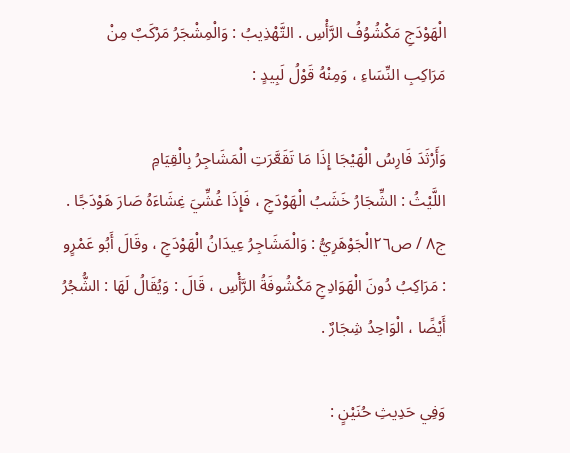الْهَوْدَجِ مَكْشُوُفُ الرَّأْسِ . التَّهْذِيبُ : وَالْمِشْجَرُ مَرْكَبٌ مِنْ مَرَاكِبِ النِّسَاءِ ، وَمِنْهُ قَوْلُ لَبِيدٍ :

وَأَرْثَدَ فَارِسُ الْهَيْجَا إِذَا مَا تَقَعَّرَتِ الْمَشَاجِرُ بِالْقِيَامِ
اللَّيْثُ : الشِّجَارُ خَشَبُ الْهَوْدَجِ ، فَإِذَا غُشِّيَ غِشَاءَهُ صَارَ هَوْدَجًا . ج٨ / ص٢٦الْجَوْهَرِيُّ : وَالْمَشَاجِرُ عِيدَانُ الْهَوْدَجِ ، وقَالَ أَبُو عَمْرٍو : مَرَاكِبُ دُونَ الْهَوَادِجِ مَكْشُوفَةُ الرَّأْسِ ، قَالَ : وَيُقَالُ لَهَا : الشُّجُرُ أَيْضًا ، الْوَاحِدُ شِجَارٌ .

وَفِي حَدِيثِ حُنَيْنٍ :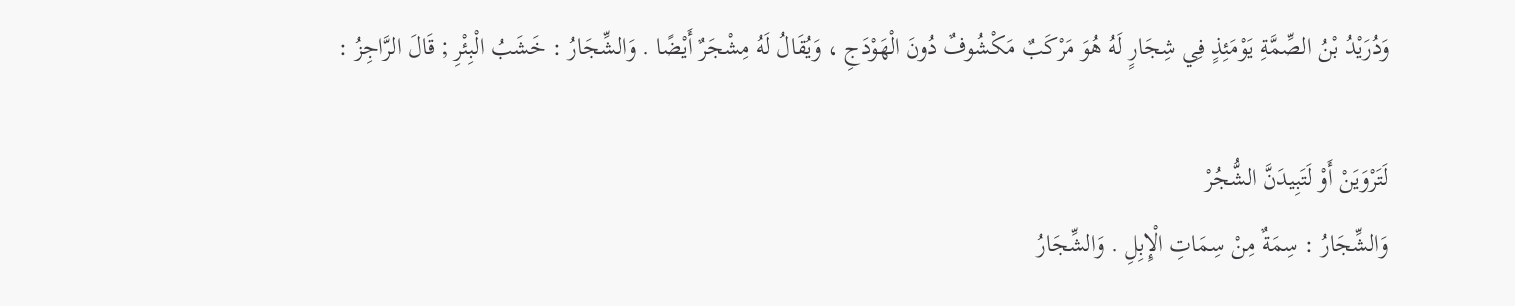وَدُرَيْدُ بْنُ الصِّمَّةِ يَوْمَئِذٍ فِي شِجَارٍ لَهُ هُوَ مَرْكَبٌ مَكْشُوفٌ دُونَ الْهَوْدَجِ ، وَيُقَالُ لَهُ مِشْجَرٌ أَيْضًا . وَالشِّجَارُ : خَشَبُ الْبِئْرِ ; قَالَ الرَّاجِزُ :

لَتَرْوَيَنْ أَوْ لَتَبِيدَنَّ الشُّجُرْ
وَالشِّجَارُ : سِمَةٌ مِنْ سِمَاتِ الْإِبِلِ . وَالشِّجَارُ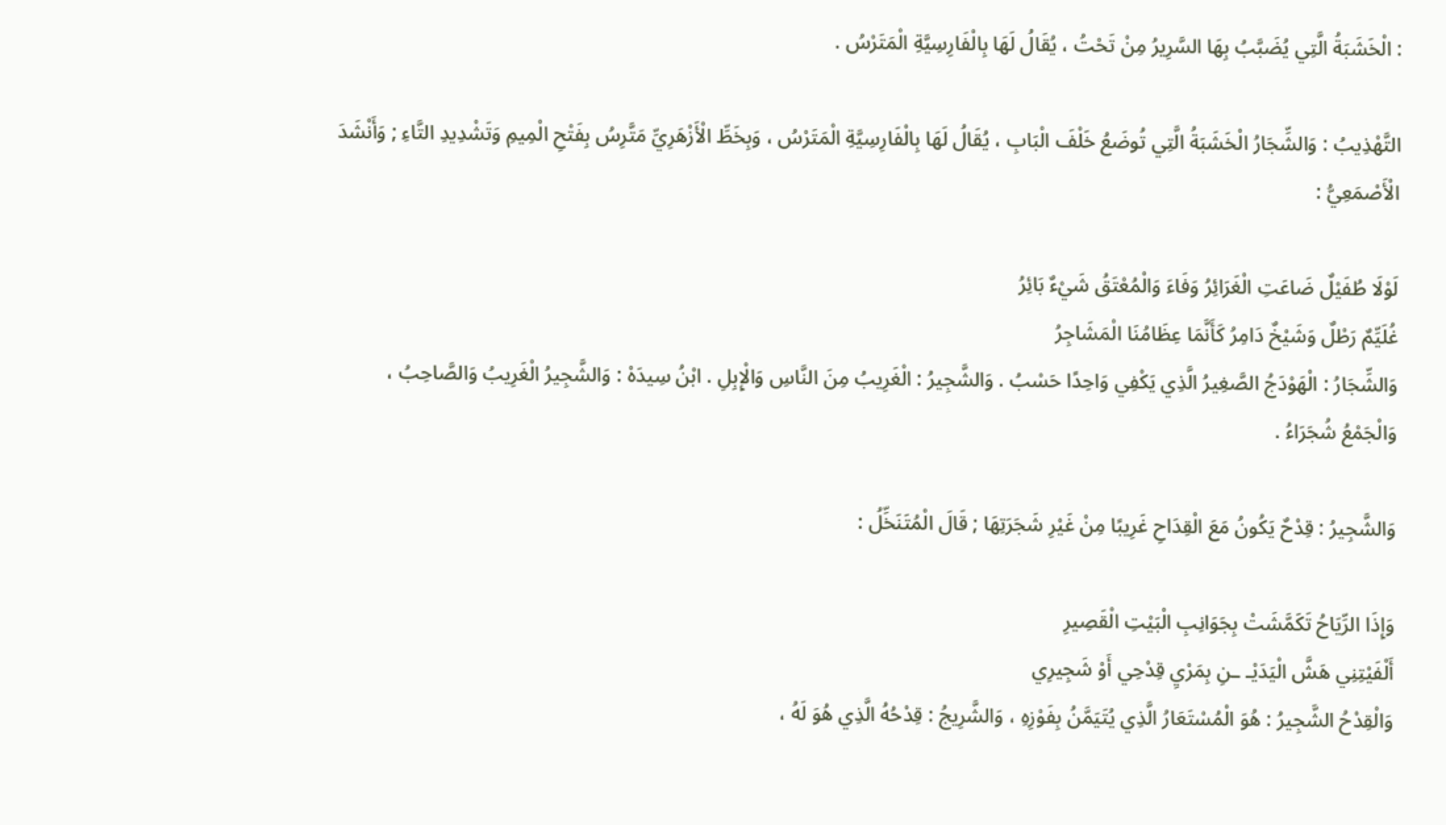: الْخَشَبَةُ الَّتِي يُضَبَّبُ بِهَا السَّرِيرُ مِنْ تَحْتُ ، يُقَالُ لَهَا بِالْفَارِسِيَّةِ الْمَتَرْسُ .

التَّهْذِيبُ : وَالشِّجَارُ الْخَشَبَةُ الَّتِي تُوضَعُ خَلْفَ الْبَابِ ، يُقَالُ لَهَا بِالْفَارِسِيَّةِ الْمَتَرْسُ ، وَبِخَطِّ الْأَزْهَرِيِّ مَتَّرِسُ بِفَتْحِ الْمِيمِ وَتَشْدِيدِ التَّاءِ ; وَأَنْشَدَ الْأَصْمَعِيُّ :

لَوْلَا طُفَيْلٌ ضَاعَتِ الْغَرَائِرُ وَفَاءَ وَالْمُعْتَقُ شَيْءٌ بَائِرُ
غُلَيِّمٌ رَطْلٌ وَشَيْخٌ دَامِرُ كَأَنَّمَا عِظَامُنَا الْمَشَاجِرُ
وَالشِّجَارُ : الْهَوْدَجُ الصَّغِيرُ الَّذِي يَكْفِي وَاحِدًا حَسْبُ . وَالشَّجِيرُ : الْغَرِيبُ مِنَ النَّاسِ وَالْإِبِلِ . ابْنُ سِيدَهْ : وَالشَّجِيرُ الْغَرِيبُ وَالصَّاحِبُ ، وَالْجَمْعُ شُجَرَاءُ .

وَالشَّجِيرُ : قِدْحٌ يَكُونُ مَعَ الْقِدَاحِ غَرِيبًا مِنْ غَيْرِ شَجَرَتِهَا ; قَالَ الْمُتَنَخِّلُ :

وَإِذَا الرِّيَاحُ تَكَمَّشَتْ بِجَوَانِبِ الْبَيْتِ الْقَصِيرِ
أَلْفَيْتِنِي هَشَّ الْيَدَيْـ ـنِ بِمَرْيِ قِدْحِي أَوْ شَجِيرِي
وَالْقِدْحُ الشَّجِيرُ : هُوَ الْمُسْتَعَارُ الَّذِي يُتَيَمَّنُ بِفَوْزِهِ ، وَالشَّرِيجُ : قِدْحُهُ الَّذِي هُوَ لَهُ ،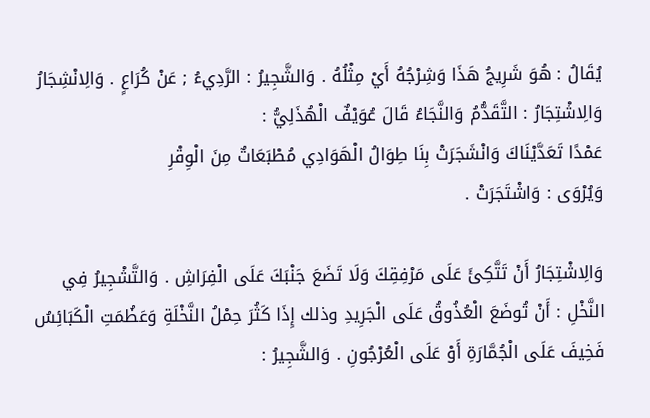يُقَالُ : هُوَ شَرِيجُ هَذَا وَشِرْجُهُ أَيْ مِثْلُهُ . وَالشَّجِيرُ : الرَّدِيءُ ; عَنْ كُرَاعٍ . وَالِانْشِجَارُ وَالِاشْتِجَارُ : التَّقَدُّمُ وَالنَّجَاءُ قَالَ عُوَيْفٌ الْهُذَلِيُّ :
عَمْدًا تَعَدَّيْنَاكَ وَانْشَجَرَتْ بِنَا طِوَالُ الْهَوَادِي مُطْبَعَاتٌ مِنَ الْوِقْرِ
وَيُرْوَى : وَاشْتَجَرَتْ .

وَالِاشْتِجَارُ أَنْ تَتَّكِئَ عَلَى مَرْفِقِكَ وَلَا تَضَعَ جَنْبَكَ عَلَى الْفِرَاشِ . وَالتَّشْجِيرُ فِي النَّخْلِ : أَنْ تُوضَعَ الْعُذُوقُ عَلَى الْجَرِيدِ وذلك إِذَا كَثُرَ حِمْلُ النَّخْلَةِ وَعَظُمَتِ الْكَبَائِسُ فَخِيفَ عَلَى الْجُمَّارَةِ أَوْ عَلَى الْعُرْجُونِ . وَالشَّجِيرُ :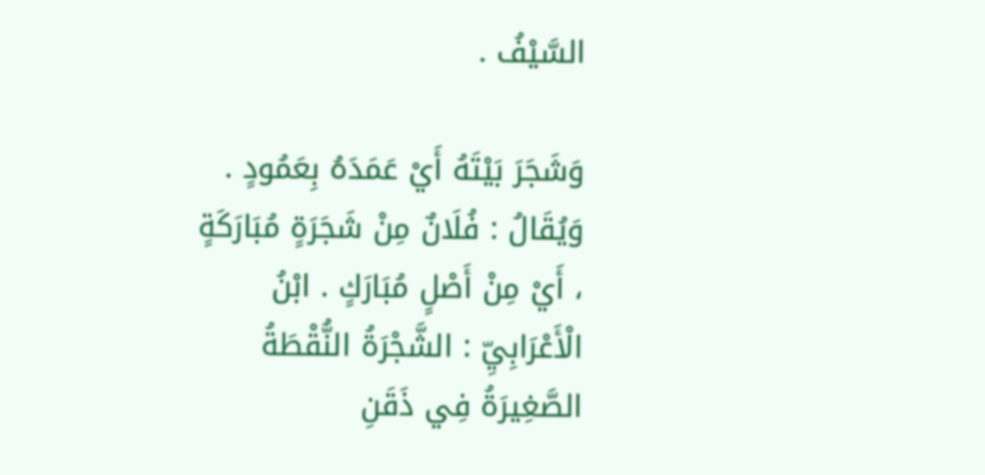السَّيْفُ .

وَشَجَرَ بَيْتَهُ أَيْ عَمَدَهُ بِعَمُودٍ . وَيُقَالُ : فُلَانٌ مِنْ شَجَرَةٍ مُبَارَكَةٍ ، أَيْ مِنْ أَصْلٍ مُبَارَكٍ . ابْنُ الْأَعْرَابِيِّ : الشَّجْرَةُ النُّقْطَةُ الصَّغِيرَةُ فِي ذَقَنِ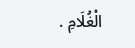الْغُلَامِ .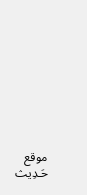موقع حَـدِيث